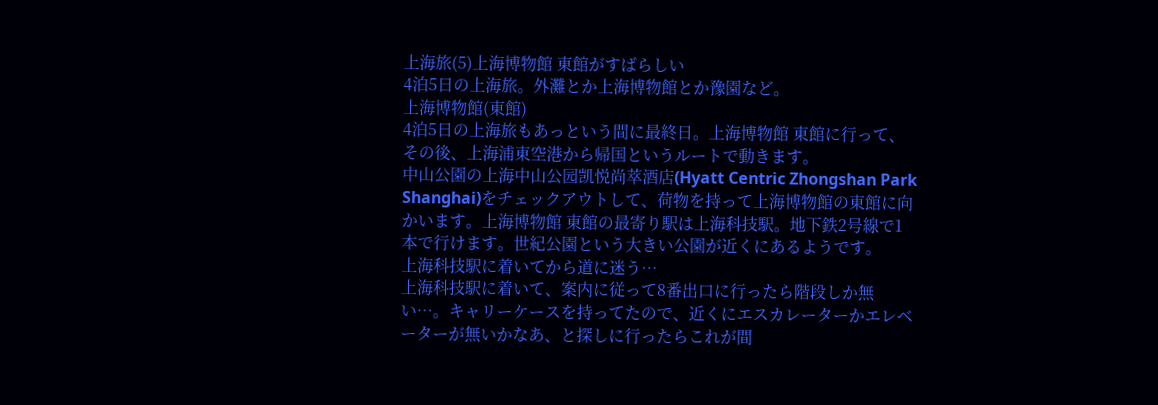上海旅(5)上海博物館 東館がすばらしい
4泊5日の上海旅。外灘とか上海博物館とか豫園など。
上海博物館(東館)
4泊5日の上海旅もあっという間に最終日。上海博物館 東館に行って、その後、上海浦東空港から帰国というルートで動きます。
中山公園の上海中山公园凯悦尚萃酒店(Hyatt Centric Zhongshan Park Shanghai)をチェックアウトして、荷物を持って上海博物館の東館に向かいます。上海博物館 東館の最寄り駅は上海科技駅。地下鉄2号線で1本で行けます。世紀公園という大きい公園が近くにあるようです。
上海科技駅に着いてから道に迷う…
上海科技駅に着いて、案内に従って8番出口に行ったら階段しか無い…。キャリーケースを持ってたので、近くにエスカレーターかエレベーターが無いかなあ、と探しに行ったらこれが間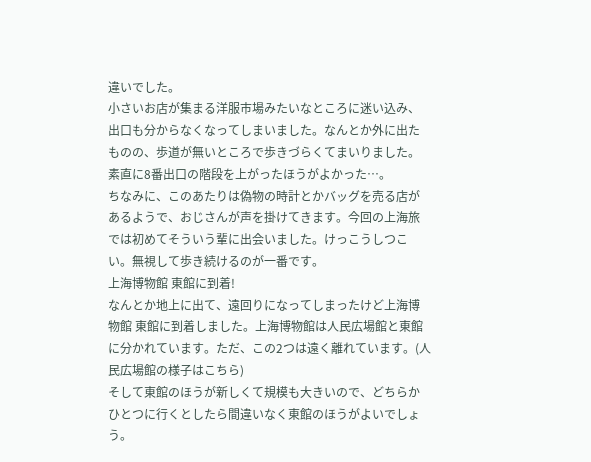違いでした。
小さいお店が集まる洋服市場みたいなところに迷い込み、出口も分からなくなってしまいました。なんとか外に出たものの、歩道が無いところで歩きづらくてまいりました。素直に8番出口の階段を上がったほうがよかった…。
ちなみに、このあたりは偽物の時計とかバッグを売る店があるようで、おじさんが声を掛けてきます。今回の上海旅では初めてそういう輩に出会いました。けっこうしつこい。無視して歩き続けるのが一番です。
上海博物館 東館に到着!
なんとか地上に出て、遠回りになってしまったけど上海博物館 東館に到着しました。上海博物館は人民広場館と東館に分かれています。ただ、この2つは遠く離れています。(人民広場館の様子はこちら)
そして東館のほうが新しくて規模も大きいので、どちらかひとつに行くとしたら間違いなく東館のほうがよいでしょう。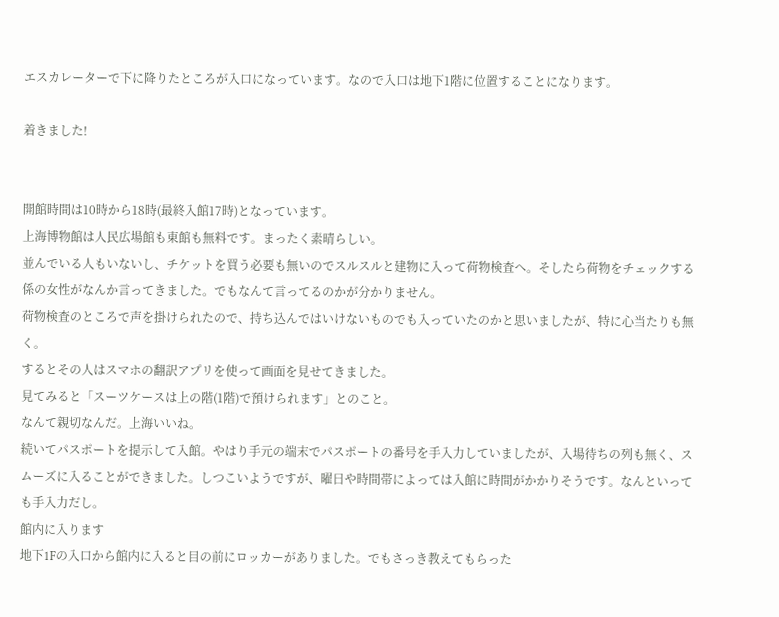エスカレーターで下に降りたところが入口になっています。なので入口は地下1階に位置することになります。

着きました!


開館時間は10時から18時(最終入館17時)となっています。
上海博物館は人民広場館も東館も無料です。まったく素晴らしい。
並んでいる人もいないし、チケットを買う必要も無いのでスルスルと建物に入って荷物検査へ。そしたら荷物をチェックする係の女性がなんか言ってきました。でもなんて言ってるのかが分かりません。
荷物検査のところで声を掛けられたので、持ち込んではいけないものでも入っていたのかと思いましたが、特に心当たりも無く。
するとその人はスマホの翻訳アプリを使って画面を見せてきました。
見てみると「スーツケースは上の階(1階)で預けられます」とのこと。
なんて親切なんだ。上海いいね。
続いてパスポートを提示して入館。やはり手元の端末でパスポートの番号を手入力していましたが、入場待ちの列も無く、スムーズに入ることができました。しつこいようですが、曜日や時間帯によっては入館に時間がかかりそうです。なんといっても手入力だし。
館内に入ります
地下1Fの入口から館内に入ると目の前にロッカーがありました。でもさっき教えてもらった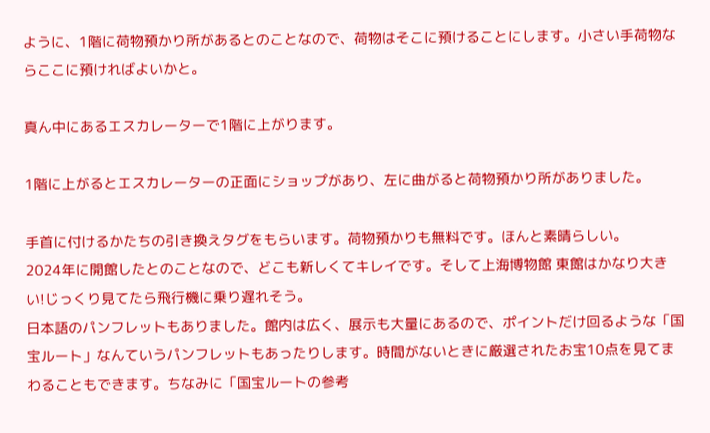ように、1階に荷物預かり所があるとのことなので、荷物はそこに預けることにします。小さい手荷物ならここに預ければよいかと。

真ん中にあるエスカレーターで1階に上がります。

1階に上がるとエスカレーターの正面にショップがあり、左に曲がると荷物預かり所がありました。

手首に付けるかたちの引き換えタグをもらいます。荷物預かりも無料です。ほんと素晴らしい。
2024年に開館したとのことなので、どこも新しくてキレイです。そして上海博物館 東館はかなり大きい!じっくり見てたら飛行機に乗り遅れそう。
日本語のパンフレットもありました。館内は広く、展示も大量にあるので、ポイントだけ回るような「国宝ルート」なんていうパンフレットもあったりします。時間がないときに厳選されたお宝10点を見てまわることもできます。ちなみに「国宝ルートの参考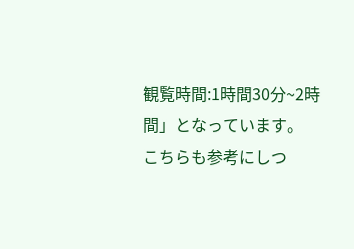観覧時間:1時間30分~2時間」となっています。
こちらも参考にしつ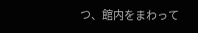つ、館内をまわって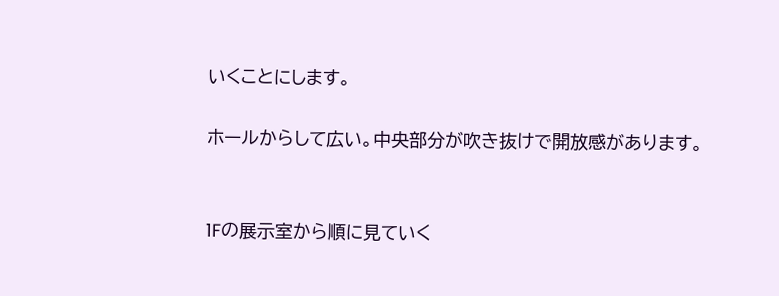いくことにします。

ホールからして広い。中央部分が吹き抜けで開放感があります。


1Fの展示室から順に見ていく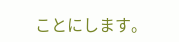ことにします。